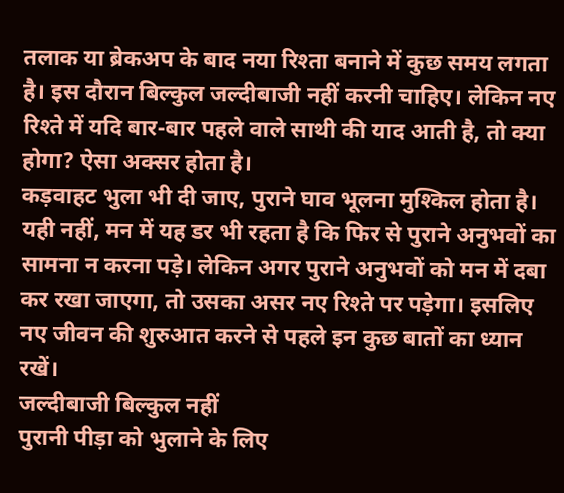तलाक या ब्रेकअप के बाद नया रिश्ता बनाने में कुछ समय लगता है। इस दौरान बिल्कुल जल्दीबाजी नहीं करनी चाहिए। लेकिन नए रिश्ते में यदि बार-बार पहले वाले साथी की याद आती है, तो क्या होगा? ऐसा अक्सर होता है।
कड़वाहट भुला भी दी जाए, पुराने घाव भूलना मुश्किल होता है। यही नहीं, मन में यह डर भी रहता है कि फिर से पुराने अनुभवों का सामना न करना पड़े। लेकिन अगर पुराने अनुभवों को मन में दबा कर रखा जाएगा, तो उसका असर नए रिश्ते पर पड़ेगा। इसलिए नए जीवन की शुरुआत करने से पहले इन कुछ बातों का ध्यान रखें।
जल्दीबाजी बिल्कुल नहीं
पुरानी पीड़ा को भुलाने के लिए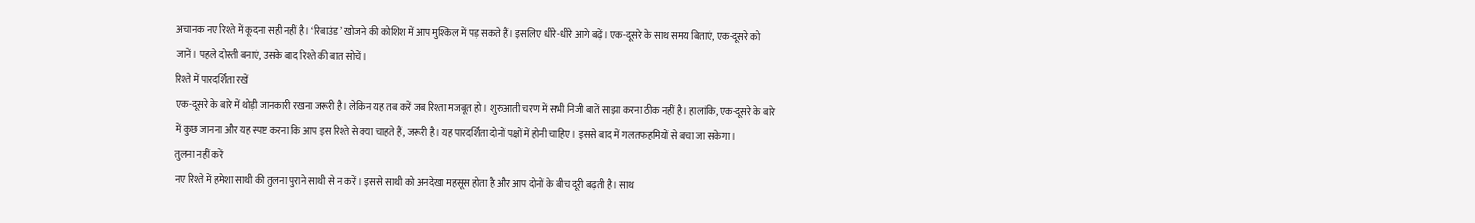अचानक नए रिश्ते में कूदना सही नहीं है। ‘रिबाउंड’ खोजने की कोशिश में आप मुश्किल में पड़ सकते हैं। इसलिए धीरे-धीरे आगे बढ़ें। एक-दूसरे के साथ समय बिताएं, एक-दूसरे को जानें। पहले दोस्ती बनाएं, उसके बाद रिश्ते की बात सोचें।
रिश्ते में पारदर्शिता रखें
एक-दूसरे के बारे में थोड़ी जानकारी रखना जरूरी है। लेकिन यह तब करें जब रिश्ता मजबूत हो। शुरुआती चरण में सभी निजी बातें साझा करना ठीक नहीं है। हालांकि, एक-दूसरे के बारे में कुछ जानना और यह स्पष्ट करना कि आप इस रिश्ते से क्या चाहते हैं, जरूरी है। यह पारदर्शिता दोनों पक्षों में होनी चाहिए। इससे बाद में गलतफहमियों से बचा जा सकेगा।
तुलना नहीं करें
नए रिश्ते में हमेशा साथी की तुलना पुराने साथी से न करें। इससे साथी को अनदेखा महसूस होता है और आप दोनों के बीच दूरी बढ़ती है। साथ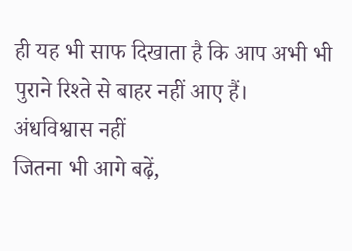ही यह भी साफ दिखाता है कि आप अभी भी पुराने रिश्ते से बाहर नहीं आए हैं।
अंधविश्वास नहीं
जितना भी आगे बढ़ें,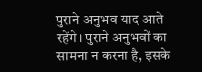पुराने अनुभव याद आते रहेंगे। पुराने अनुभवों का सामना न करना है, इसके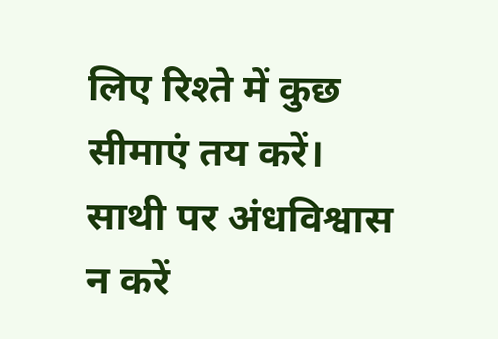लिए रिश्ते में कुछ सीमाएं तय करें। साथी पर अंधविश्वास न करें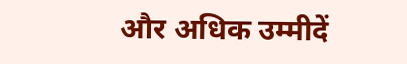और अधिक उम्मीदें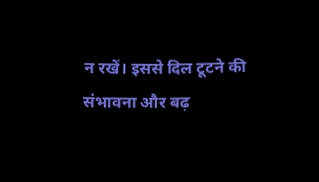न रखें। इससे दिल टूटने की संभावना और बढ़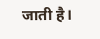जाती है।